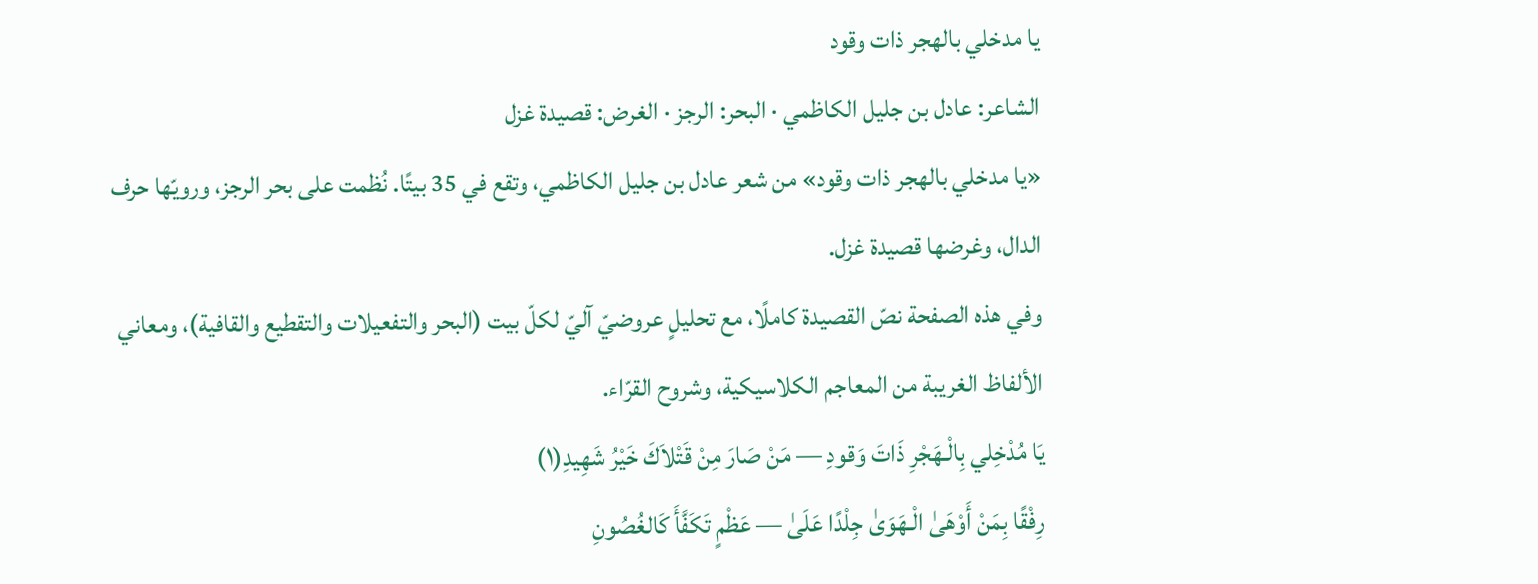يا مدخلي بالهجر ذات وقود
الشاعر: عادل بن جليل الكاظمي · البحر: الرجز · الغرض: قصيدة غزل
«يا مدخلي بالهجر ذات وقود» من شعر عادل بن جليل الكاظمي، وتقع في 35 بيتًا. نُظمت على بحر الرجز، ورويّها حرف الدال، وغرضها قصيدة غزل.
وفي هذه الصفحة نصّ القصيدة كاملًا، مع تحليلٍ عروضيّ آليّ لكلّ بيت (البحر والتفعيلات والتقطيع والقافية)، ومعاني الألفاظ الغريبة من المعاجم الكلاسيكية، وشروح القرّاء.
يَا مُدْخِلي بِالْـهَجْرِ ذَاتَ وَقودِ — مَنْ صَارَ مِنْ قَتْلاَكَ خَيْرُ شَهِيدِ(١)
رِفْقًا بِمَنْ أَوْهَىٰ الْـهَوَىٰ جِلْدًا عَلَىٰ — عَظْمٍ تَكَفَّأَ كَالغُصُونِ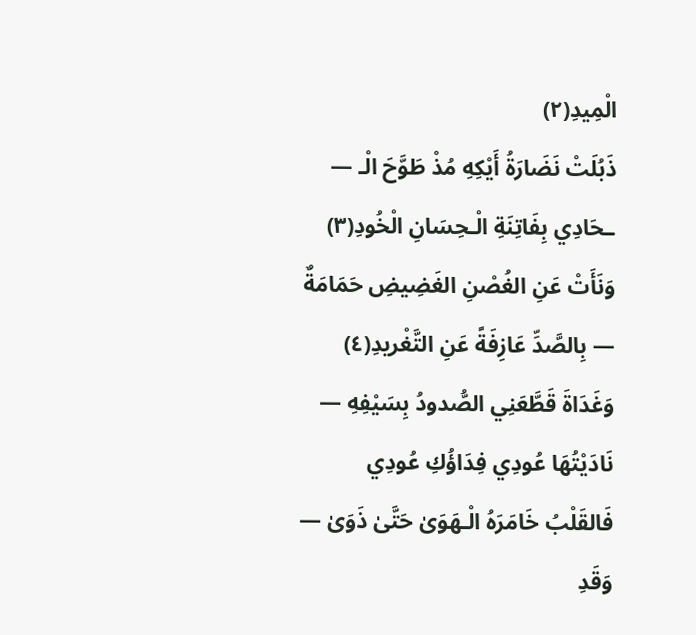الْمِيدِ(٢)
ذَبُلَتْ نَضَارَةُ أَيْكِهِ مُذْ طَوَّحَ الْـ — ـحَادِي بِفَاتِنَةِ الْـحِسَانِ الْخُودِ(٣)
وَنَأَتْ عَنِ الغُصْنِ الغَضِيضِ حَمَامَةٌ — بِالصَّدِّ عَازِفَةً عَنِ التَّغْريدِ(٤)
وَغَدَاةَ قَطَّعَنِي الصُّدودُ بِسَيْفِهِ — نَادَيْتُهَا عُودِي فِدَاؤُكِ عُودِي
فَالقَلْبُ خَامَرَهُ الْـهَوَىٰ حَتَّىٰ ذَوَىٰ — وَقَدِ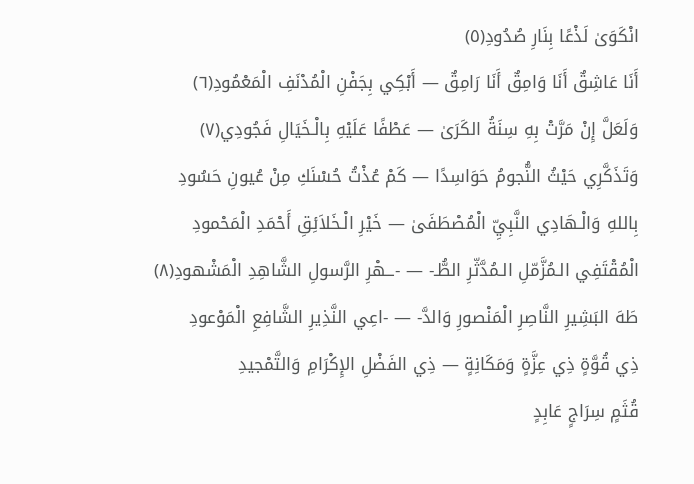انْكَوَىٰ لَذْعًا بِنَارِ صُدُودِ(٥)
أَنَا عَاشِقٌ أَنَا وَامِقٌ أَنَا رَامِقٌ — أَبْكِي بِجَفْنِ الْمُدْنَفِ الْمَعْمُودِ(٦)
وَلَعَلَّ إِنْ مَرَّتْ بِهِ سِنَةُ الكَرَىٰ — عَطْفًا عَلَيْهِ بِالْـخَيَالِ فَجُودِي(٧)
وَتَذَكَّرِي حَيْثُ النُّجومُ حَوَاسِدًا — كَمْ عُذْتُ حُسْنَكِ مِنْ عُيونِ حَسُودِ
بِاللهِ وَالْـهَادِي النَّبِيِّ الْمُصْطَفَىٰ — خَيْرِ الْـخَلاَئِقِ أَحْمَدِ الْمَحْمودِ
الْمُقْتَفِي الـمُزَّمّلِ الـمُدَّثّرِ الطُّـ- — -ــهْرِ الرَّسولِ الشَّاهِدِ الْمَشْهودِ(٨)
طَهَ البَشِيرِ النَّاصِرِ الْمَنْصورِ وَالدَّ- — -اعِي النَّذِيرِ الشَّافِعِ الْمَوْعودِ
ذِي قُوَّةٍ ذِي عِزَّةٍ وَمَكَانِةٍ — ذِي الفَضْلِ الإِكْرَامِ وَالتَّمْجيدِ
قُثَمٍ سِرَاجٍ عَابِدٍ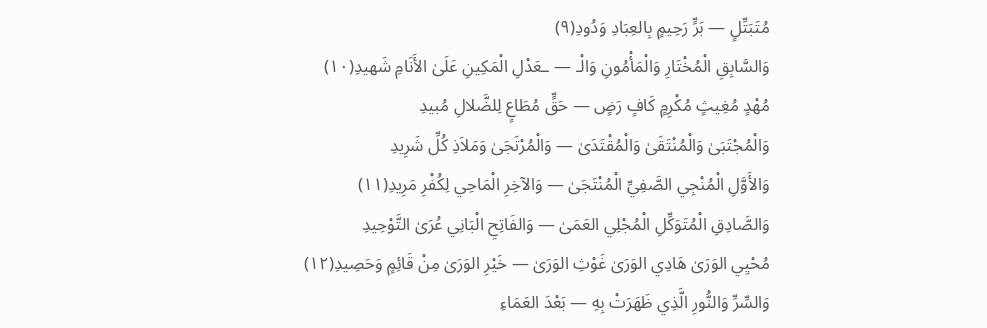مُتَبَتِّلٍ — بَرٍّ رَحِيمٍ بِالعِبَادِ وَدُودِ(٩)
وَالسَّابِقِ الْمُخْتَارِ وَالْمَأْمُونِ وَالْـ — ـعَدْلِ الْمَكِينِ عَلَىٰ الأَنَامِ شَهيدِ(١٠)
مُهْدٍ مُغِيثٍ مُكْرِمٍ كَافٍ رَضٍ — حَقٍّ مُطَاعٍ لِلضَّلالِ مُبيدِ
وَالْمُجْتَبَىٰ وَالْمُنْتَقَىٰ وَالْمُقْتَدَىٰ — وَالْمُرْتَجَىٰ وَمَلاَذِ كُلِّ شَرِيدِ
وَالأَوَّلِ الْمُنْجِي الصَّفِيِّ الْمُنْتَجَىٰ — وَالآخِرِ الْمَاحِي لِكُفْرِ مَرِيدِ(١١)
وَالصَّادِقِ الْمُتَوَكِّلِ الْمُجْلِي العَمَىٰ — وَالفَاتِحِ الْبَانِي عُرَىٰ التَّوْحِيدِ
مُحْيِي الوَرَىٰ هَادِي الوَرَىٰ غَوْثِ الوَرَىٰ — خَيْرِ الوَرَىٰ مِنْ قَائِمٍ وَحَصِيدِ(١٢)
وَالسِّرِّ وَالنُّورِ الَّذِي ظَهَرَتْ بِهِ — بَعْدَ العَمَاءِ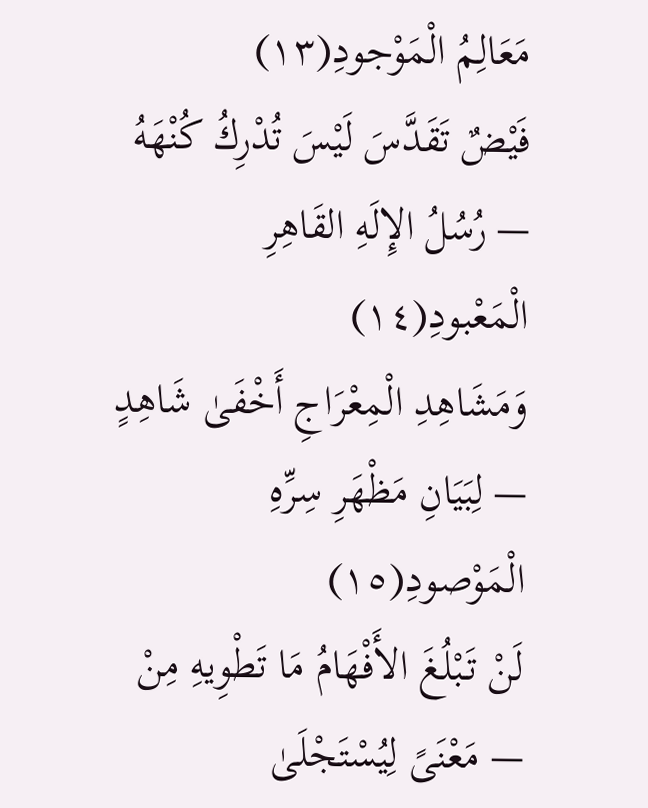مَعَالِمُ الْمَوْجودِ(١٣)
فَيْضٌ تَقَدَّسَ لَيْسَ تُدْرِكُ كُنْهَهُ — رُسُلُ الإِلَهِ القَاهِرِ الْمَعْبودِ(١٤)
وَمَشَاهِدِ الْمِعْرَاجِ أَخْفَىٰ شَاهِدٍ — لِبَيَانِ مَظْهَرِ سِرِّهِ الْمَوْصودِ(١٥)
لَنْ تَبْلُغَ الأَفْهَامُ مَا تَطْوِيهِ مِنْ — مَعْنَىً لِيُسْتَجْلَىٰ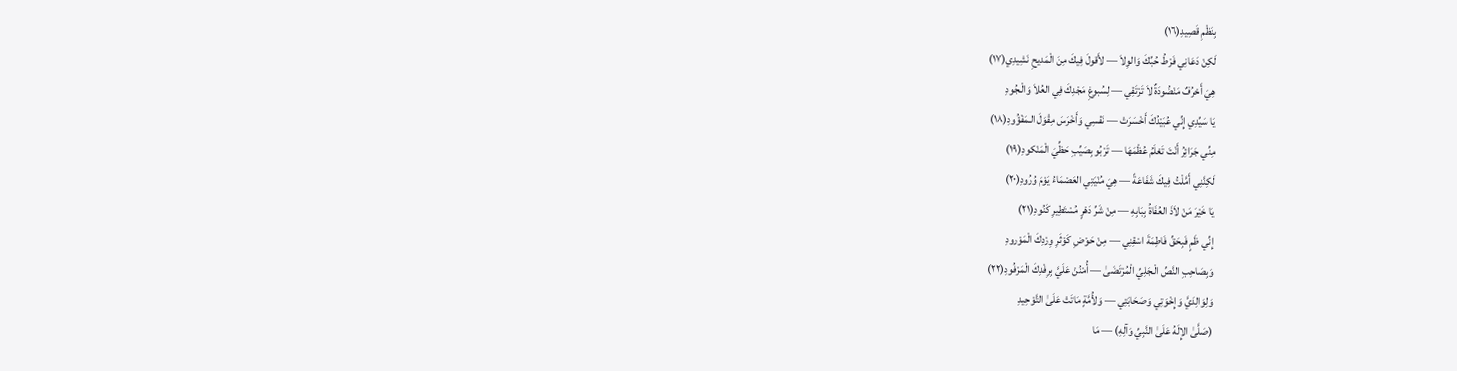بِنَظْمِ قَصِيدِ(١٦)
لَكِنْ دَعَانِي فَرْطُ حُبِّكَ وَالوِلاَ — لأَقولَ فِيكَ مِنَ الْمَديحِ نَشِيدِي(١٧)
هِيَ أَحْرُفٌ مَنْضُودَةٌ لاَ تَرْتَقِي — لِسُبوغِ مَجْدِكَ فِي العُلاَ وَالْـجُودِ
يَا سَيِّدِي إِنِّي عُبَيْدُكَ أَخْسَرَتْ — نَفْسِي وَأَخْرَسَ مِقْوَلَ الـمَفْؤُودِ(١٨)
مِنِّي جَرَائِرُ أَنْتَ تَعْلَمُ عُظْمَهَا — تَرْبُو بِصَيِّبِ حَظِّيَ الْمَنْكودِ(١٩)
لَكِنَّنِي أَمَّلْتُ فِيكَ شَفَاعَةً — هِيَ مُنْيَتِي العَصْمَاءُ يَوْمَ وُرُودِ(٢٠)
يَا خَيْرَ مَنْ لاَذَ العُفَاةُ بِبَابِهِ — مِنْ شَرِّ دَهْرٍ مُسْتَطِيرِ كَنُودِ(٢١)
إِنِّي ظَمٍ فَبِحَقِّ فَاطِمَةَ اسْقِنِي — مِنْ حَوْضِ كَوْثَرِ وِرْدِكَ الْمَوْرودِ
وَبِصَاحِبِ النَّصِّ الْـجَلِيِّ الْمُرْتَضَىٰ — أُمْنُنْ عَلَيَّ بِرِفْدِكَ الْمَرْفُودِ(٢٢)
وَلِوَالِدَيَّ وَإِخْوَتِي وَصَحَابَتِي — وَلأُمَّةٍ مَاتَتْ عَلَىٰ التَّوْحِيدِ
(صَلَّىٰ الإِلَهُ عَلَىٰ النَّبِيِّ وَآلِهِ) — مَا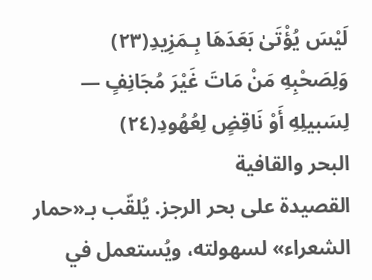لَيْسَ يُؤْتَىٰ بَعَدَهَا بِـمَزِيدِ(٢٣)
وَلِصَحْبِهِ مَنْ مَاتَ غَيْرَ مُجَانِفٍ — لِسَبيلِهِ أَوْ نَاقِضٍ لِعُهُودِ(٢٤)
البحر والقافية
القصيدة على بحر الرجز. يُلقّب بـ«حمار الشعراء» لسهولته، ويُستعمل في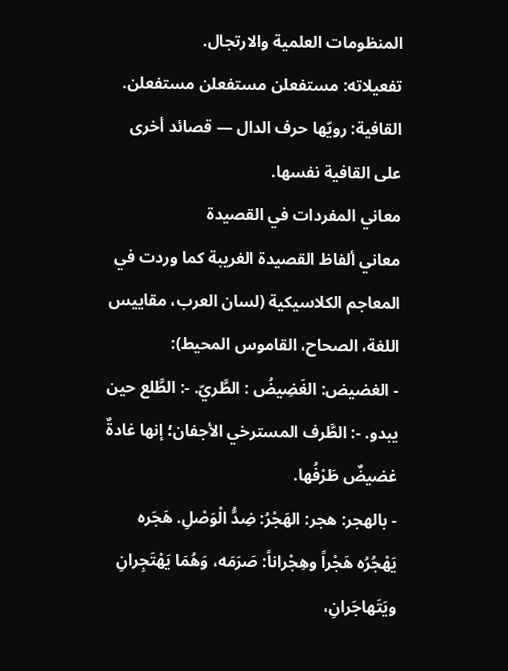المنظومات العلمية والارتجال.
تفعيلاته: مستفعلن مستفعلن مستفعلن.
القافية: رويّها حرف الدال — قصائد أخرى على القافية نفسها.
معاني المفردات في القصيدة
معاني ألفاظ القصيدة الغريبة كما وردت في المعاجم الكلاسيكية (لسان العرب، مقاييس اللغة، الصحاح، القاموس المحيط):
- الغضيض: الغَضِيضُ : الطَّريّ. -: الطَّلع حين يبدو. -: الطَّرف المسترخي الأجفان؛ إنها غادةٌ غضيضٌ طَرْفُها.
- بالهجر: هجر: الهَجْرُ: ضِدُّ الْوَصْلِ. هَجَره يَهْجُرُه هَجْراً وهِجْراناً: صَرَمَه، وَهُمَا يَهْتَجِرانِ ويَتَهاجَرانِ،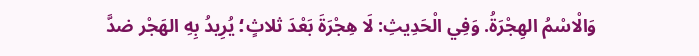وَالْاسْمُ الهِجْرَةُ. وَفِي الْحَدِيثِ: لَا هِجْرَةَ بَعْدَ ثلاثٍ؛ يُرِيدُ بِهِ الهَجْر ضدَّ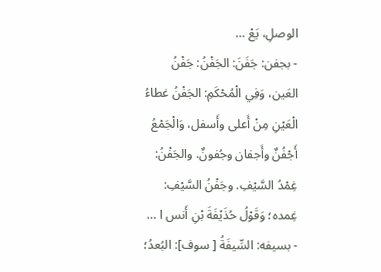الوصلِ، يَعْ …
- بجفن: جَفَنَ: الجَفْنُ: جَفْنُ العَين، وَفِي الْمُحْكَمِ: الجَفْنُ غطاءُ الْعَيْنِ مِنْ أَعلى وأَسفل، وَالْجَمْعُ أَجْفُنٌ وأَجفان وجُفونٌ. والجَفْنُ: غِمْدُ السَّيْفِ. وجَفْنُ السَّيْفِ: غِمده؛ وَقَوْلُ حُذَيْفَةَ بْنِ أَنس ا …
- بسيفه: السِّيفَةُ [ سوف]: البُعدُ؛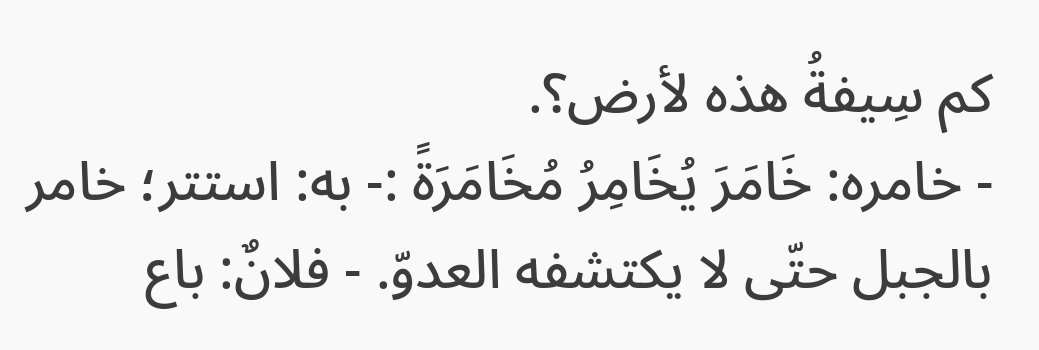كم سِيفةُ هذه لأرض؟.
- خامره: خَامَرَ يُخَامِرُ مُخَامَرَةً :- به: استتر؛ خامر بالجبل حتّى لا يكتشفه العدوّ. - فلانٌ: باع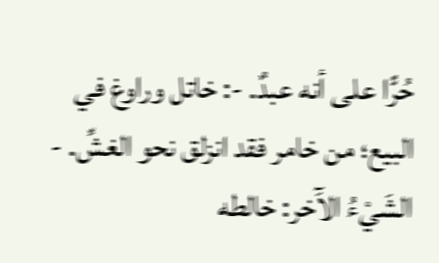حُرًّا على أنه عبدٌ. -: خاتل وراوغ في البيع؛ من خامر فقد انزلق نحو الغشِّ. - الشَيْءُ الآَخر: خالطه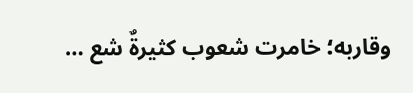وقاربه؛ خامرت شعوب كثيرةٌ شع …